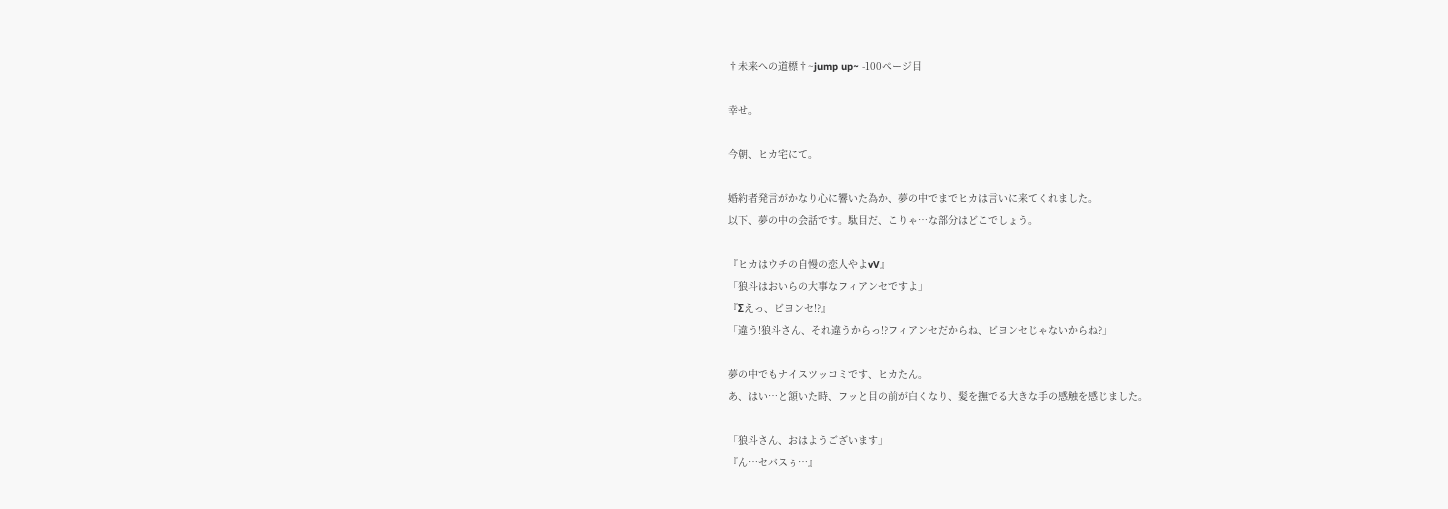†未来への道標†~jump up~ -100ページ目

幸せ。

今朝、ヒカ宅にて。

婚約者発言がかなり心に響いた為か、夢の中でまでヒカは言いに来てくれました。
以下、夢の中の会話です。駄目だ、こりゃ…な部分はどこでしょう。

『ヒカはウチの自慢の恋人やよvV』
「狼斗はおいらの大事なフィアンセですよ」
『Σえっ、ビヨンセ!?』
「違う!狼斗さん、それ違うからっ!?フィアンセだからね、ビヨンセじゃないからね?」

夢の中でもナイスツッコミです、ヒカたん。
あ、はい…と頷いた時、フッと目の前が白くなり、髪を撫でる大きな手の感触を感じました。

「狼斗さん、おはようございます」
『ん…セバスぅ…』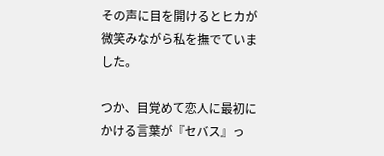その声に目を開けるとヒカが微笑みながら私を撫でていました。

つか、目覚めて恋人に最初にかける言葉が『セバス』っ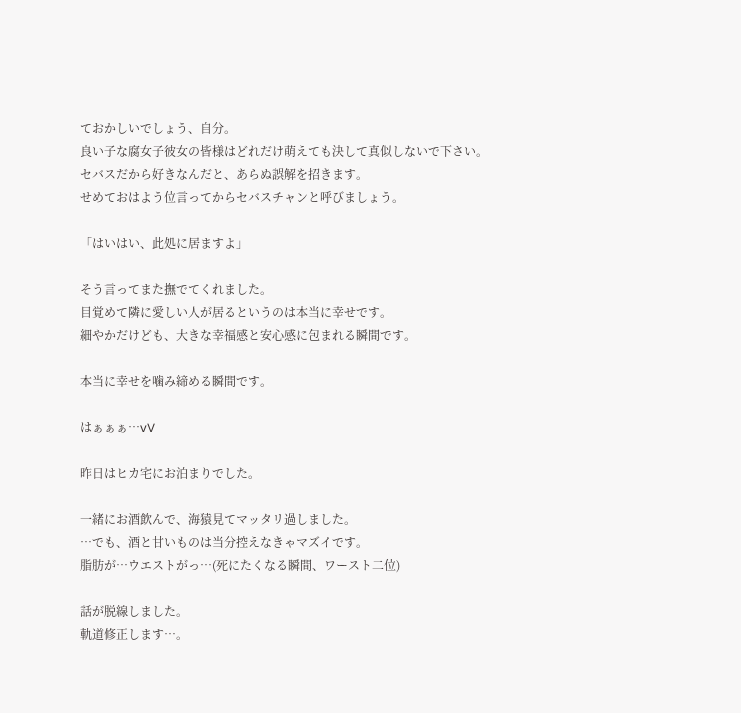ておかしいでしょう、自分。
良い子な腐女子彼女の皆様はどれだけ萌えても決して真似しないで下さい。
セバスだから好きなんだと、あらぬ誤解を招きます。
せめておはよう位言ってからセバスチャンと呼びましょう。

「はいはい、此処に居ますよ」

そう言ってまた撫でてくれました。
目覚めて隣に愛しい人が居るというのは本当に幸せです。
細やかだけども、大きな幸福感と安心感に包まれる瞬間です。

本当に幸せを噛み締める瞬間です。

はぁぁぁ…vV

昨日はヒカ宅にお泊まりでした。

一緒にお酒飲んで、海猿見てマッタリ過しました。
…でも、酒と甘いものは当分控えなきゃマズイです。
脂肪が…ウエストがっ…(死にたくなる瞬間、ワースト二位)

話が脱線しました。
軌道修正します…。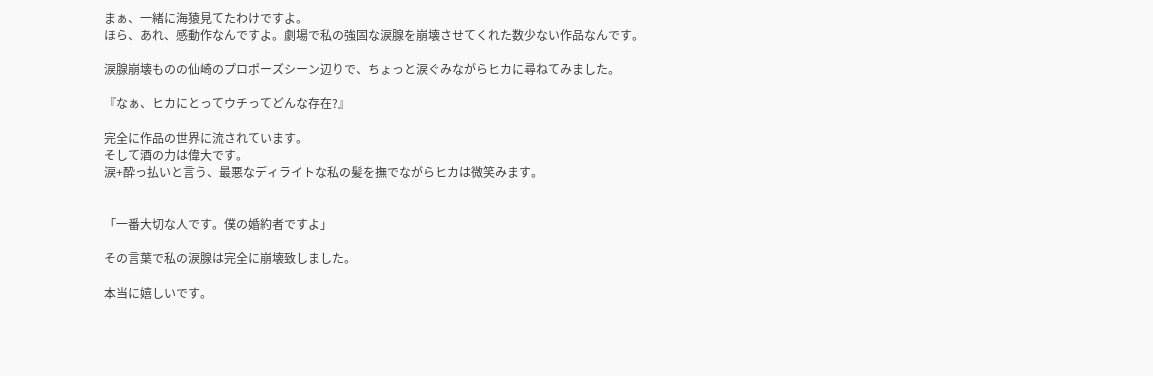まぁ、一緒に海猿見てたわけですよ。
ほら、あれ、感動作なんですよ。劇場で私の強固な涙腺を崩壊させてくれた数少ない作品なんです。

涙腺崩壊ものの仙崎のプロポーズシーン辺りで、ちょっと涙ぐみながらヒカに尋ねてみました。

『なぁ、ヒカにとってウチってどんな存在?』

完全に作品の世界に流されています。
そして酒の力は偉大です。
涙+酔っ払いと言う、最悪なディライトな私の髪を撫でながらヒカは微笑みます。


「一番大切な人です。僕の婚約者ですよ」

その言葉で私の涙腺は完全に崩壊致しました。

本当に嬉しいです。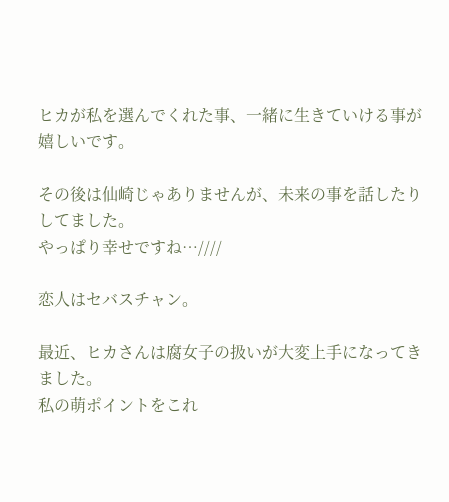ヒカが私を選んでくれた事、一緒に生きていける事が嬉しいです。

その後は仙崎じゃありませんが、未来の事を話したりしてました。
やっぱり幸せですね…////

恋人はセバスチャン。

最近、ヒカさんは腐女子の扱いが大変上手になってきました。
私の萌ポイントをこれ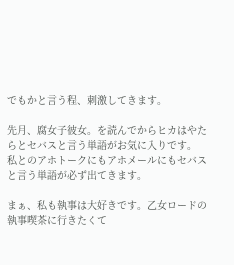でもかと言う程、刺激してきます。

先月、腐女子彼女。を読んでからヒカはやたらとセバスと言う単語がお気に入りです。
私とのアホトークにもアホメールにもセバスと言う単語が必ず出てきます。

まぁ、私も執事は大好きです。乙女ロードの執事喫茶に行きたくて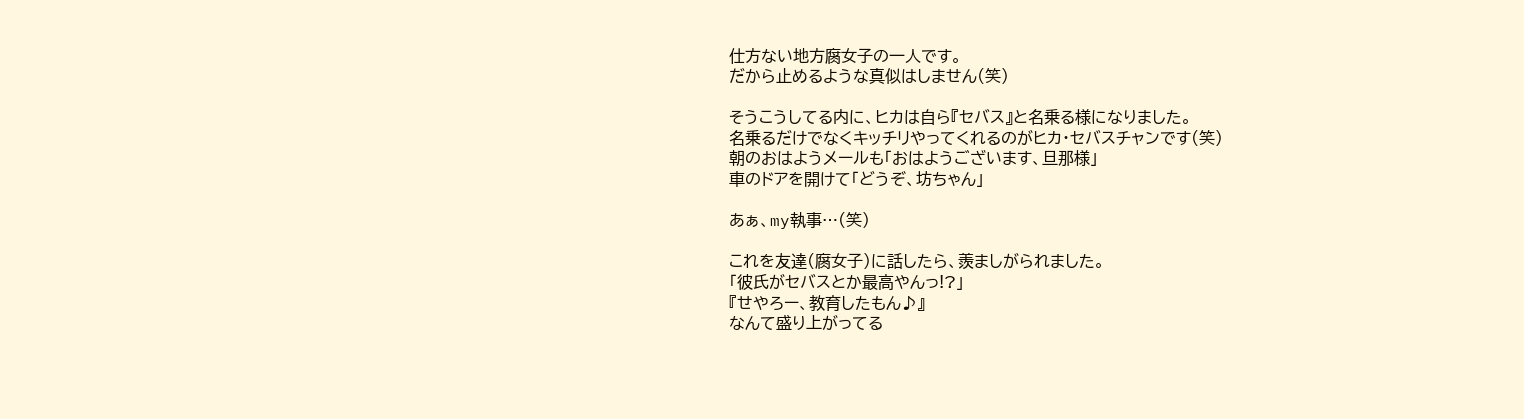仕方ない地方腐女子の一人です。
だから止めるような真似はしません(笑)

そうこうしてる内に、ヒカは自ら『セバス』と名乗る様になりました。
名乗るだけでなくキッチリやってくれるのがヒカ・セバスチャンです(笑)
朝のおはようメールも「おはようございます、旦那様」
車のドアを開けて「どうぞ、坊ちゃん」

あぁ、my執事…(笑)

これを友達(腐女子)に話したら、羨ましがられました。
「彼氏がセバスとか最高やんっ!?」
『せやろー、教育したもん♪』
なんて盛り上がってる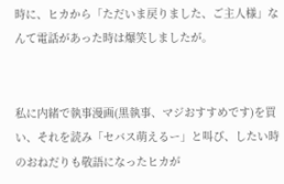時に、ヒカから「ただいま戻りました、ご主人様」なんて電話があった時は爆笑しましたが。


私に内緒で執事漫画(黒執事、マジおすすめです)を買い、それを読み「セバス萌えるー」と叫び、したい時のおねだりも敬語になったヒカが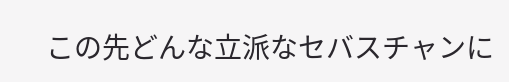この先どんな立派なセバスチャンに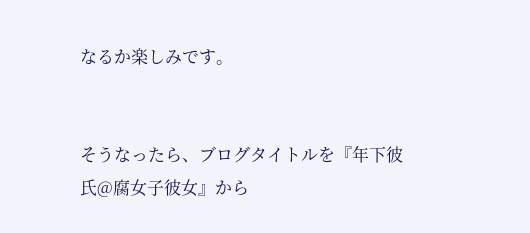なるか楽しみです。


そうなったら、ブログタイトルを『年下彼氏@腐女子彼女』から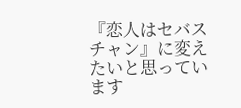『恋人はセバスチャン』に変えたいと思っています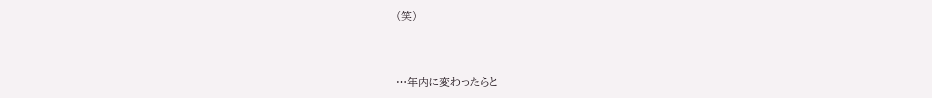(笑)


…年内に変わったらと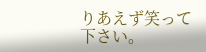りあえず笑って下さい。